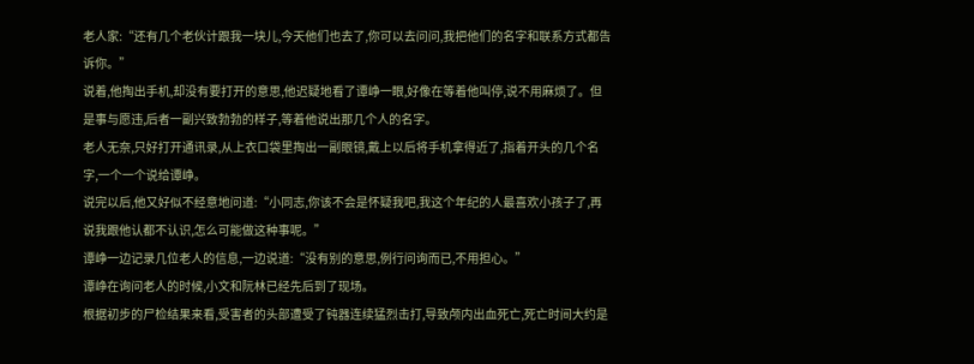老人家:“还有几个老伙计跟我一块儿,今天他们也去了,你可以去问问,我把他们的名字和联系方式都告诉你。”
说着,他掏出手机,却没有要打开的意思,他迟疑地看了谭峥一眼,好像在等着他叫停,说不用麻烦了。但是事与愿违,后者一副兴致勃勃的样子,等着他说出那几个人的名字。
老人无奈,只好打开通讯录,从上衣口袋里掏出一副眼镜,戴上以后将手机拿得近了,指着开头的几个名字,一个一个说给谭峥。
说完以后,他又好似不经意地问道:“小同志,你该不会是怀疑我吧,我这个年纪的人最喜欢小孩子了,再说我跟他认都不认识,怎么可能做这种事呢。”
谭峥一边记录几位老人的信息,一边说道:“没有别的意思,例行问询而已,不用担心。”
谭峥在询问老人的时候,小文和阮林已经先后到了现场。
根据初步的尸检结果来看,受害者的头部遭受了钝器连续猛烈击打,导致颅内出血死亡,死亡时间大约是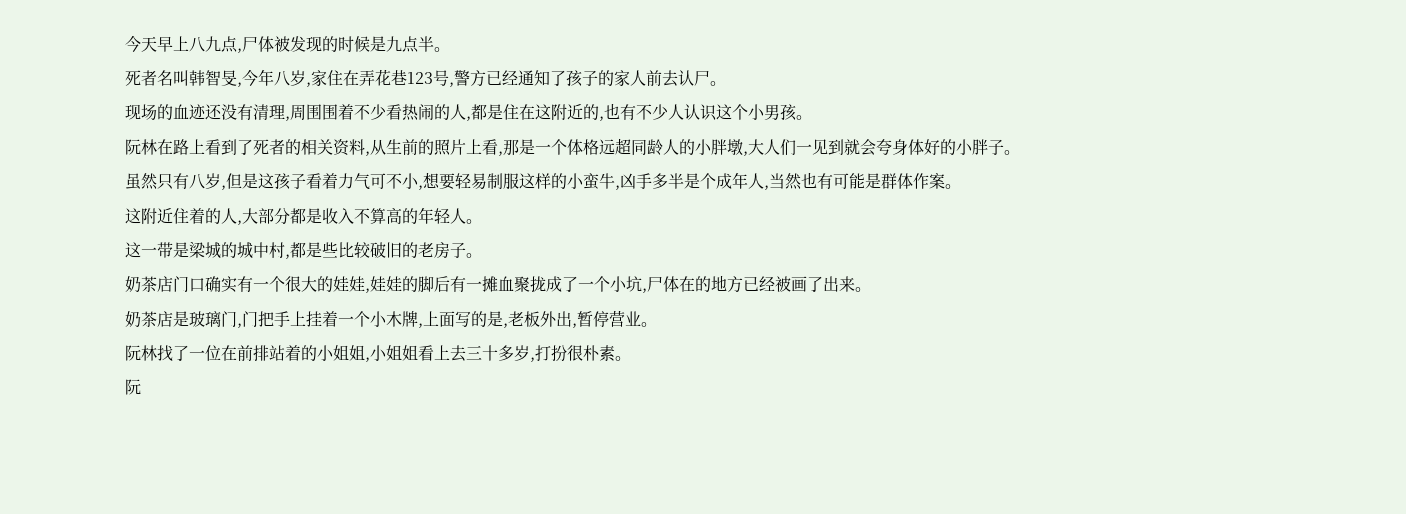今天早上八九点,尸体被发现的时候是九点半。
死者名叫韩智旻,今年八岁,家住在弄花巷123号,警方已经通知了孩子的家人前去认尸。
现场的血迹还没有清理,周围围着不少看热闹的人,都是住在这附近的,也有不少人认识这个小男孩。
阮林在路上看到了死者的相关资料,从生前的照片上看,那是一个体格远超同龄人的小胖墩,大人们一见到就会夸身体好的小胖子。
虽然只有八岁,但是这孩子看着力气可不小,想要轻易制服这样的小蛮牛,凶手多半是个成年人,当然也有可能是群体作案。
这附近住着的人,大部分都是收入不算高的年轻人。
这一带是梁城的城中村,都是些比较破旧的老房子。
奶茶店门口确实有一个很大的娃娃,娃娃的脚后有一摊血聚拢成了一个小坑,尸体在的地方已经被画了出来。
奶茶店是玻璃门,门把手上挂着一个小木牌,上面写的是,老板外出,暂停营业。
阮林找了一位在前排站着的小姐姐,小姐姐看上去三十多岁,打扮很朴素。
阮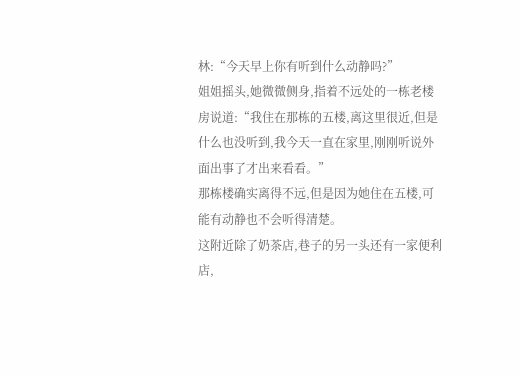林:“今天早上你有听到什么动静吗?”
姐姐摇头,她微微侧身,指着不远处的一栋老楼房说道:“我住在那栋的五楼,离这里很近,但是什么也没听到,我今天一直在家里,刚刚听说外面出事了才出来看看。”
那栋楼确实离得不远,但是因为她住在五楼,可能有动静也不会听得清楚。
这附近除了奶茶店,巷子的另一头还有一家便利店,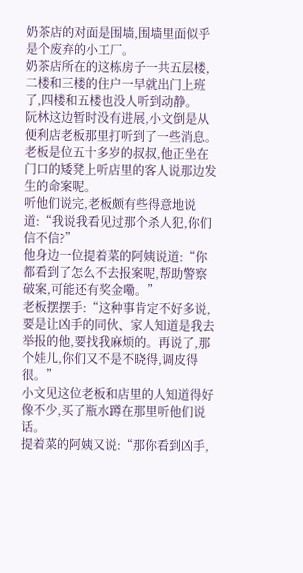奶茶店的对面是围墙,围墙里面似乎是个废弃的小工厂。
奶茶店所在的这栋房子一共五层楼,二楼和三楼的住户一早就出门上班了,四楼和五楼也没人听到动静。
阮林这边暂时没有进展,小文倒是从便利店老板那里打听到了一些消息。
老板是位五十多岁的叔叔,他正坐在门口的矮凳上听店里的客人说那边发生的命案呢。
听他们说完,老板颇有些得意地说道:“我说我看见过那个杀人犯,你们信不信?”
他身边一位提着菜的阿姨说道:“你都看到了怎么不去报案呢,帮助警察破案,可能还有奖金嘞。”
老板摆摆手:“这种事肯定不好多说,要是让凶手的同伙、家人知道是我去举报的他,要找我麻烦的。再说了,那个娃儿,你们又不是不晓得,调皮得很。”
小文见这位老板和店里的人知道得好像不少,买了瓶水蹲在那里听他们说话。
提着菜的阿姨又说:“那你看到凶手,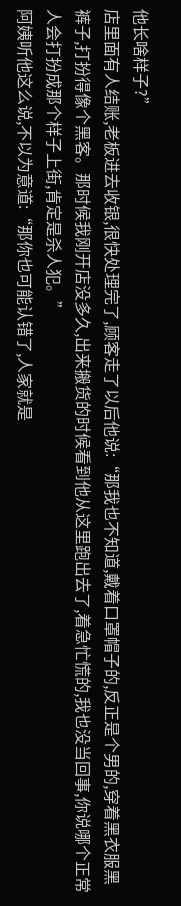他长啥样子?”
店里面有人结账,老板进去收银,很快处理完了,顾客走了以后他说:“那我也不知道,戴着口罩帽子的,反正是个男的,穿着黑衣服黑裤子,打扮得像个黑客。那时候我刚开店没多久,出来搬货的时候看到他从这里跑出去了,着急忙慌的,我也没当回事,你说哪个正常人会打扮成那个样子上街,肯定是杀人犯。”
阿姨听他这么说,不以为意道:“那你也可能认错了,人家就是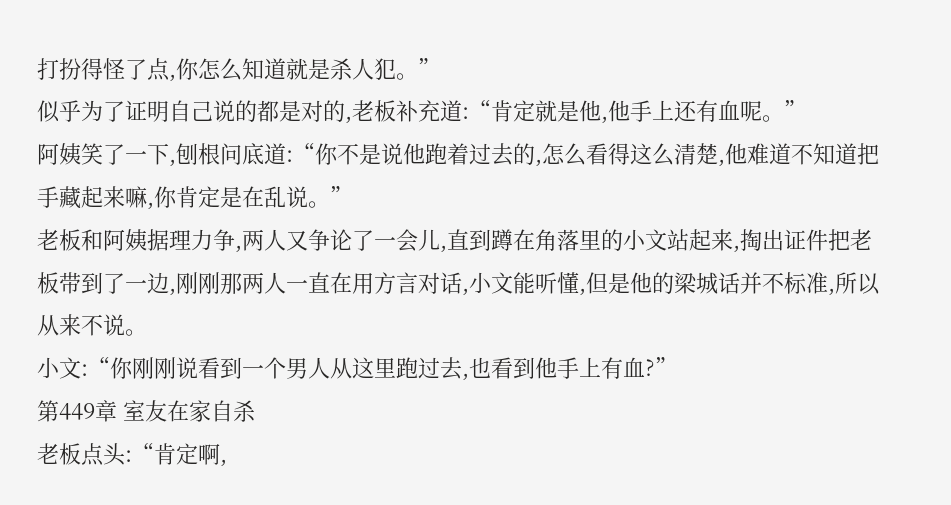打扮得怪了点,你怎么知道就是杀人犯。”
似乎为了证明自己说的都是对的,老板补充道:“肯定就是他,他手上还有血呢。”
阿姨笑了一下,刨根问底道:“你不是说他跑着过去的,怎么看得这么清楚,他难道不知道把手藏起来嘛,你肯定是在乱说。”
老板和阿姨据理力争,两人又争论了一会儿,直到蹲在角落里的小文站起来,掏出证件把老板带到了一边,刚刚那两人一直在用方言对话,小文能听懂,但是他的梁城话并不标准,所以从来不说。
小文:“你刚刚说看到一个男人从这里跑过去,也看到他手上有血?”
第449章 室友在家自杀
老板点头:“肯定啊,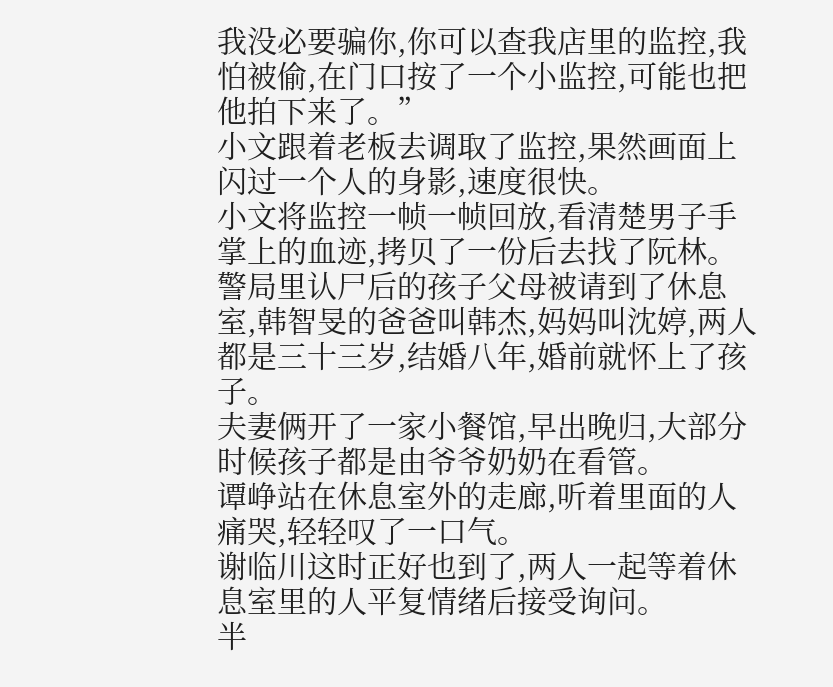我没必要骗你,你可以查我店里的监控,我怕被偷,在门口按了一个小监控,可能也把他拍下来了。”
小文跟着老板去调取了监控,果然画面上闪过一个人的身影,速度很快。
小文将监控一帧一帧回放,看清楚男子手掌上的血迹,拷贝了一份后去找了阮林。
警局里认尸后的孩子父母被请到了休息室,韩智旻的爸爸叫韩杰,妈妈叫沈婷,两人都是三十三岁,结婚八年,婚前就怀上了孩子。
夫妻俩开了一家小餐馆,早出晚归,大部分时候孩子都是由爷爷奶奶在看管。
谭峥站在休息室外的走廊,听着里面的人痛哭,轻轻叹了一口气。
谢临川这时正好也到了,两人一起等着休息室里的人平复情绪后接受询问。
半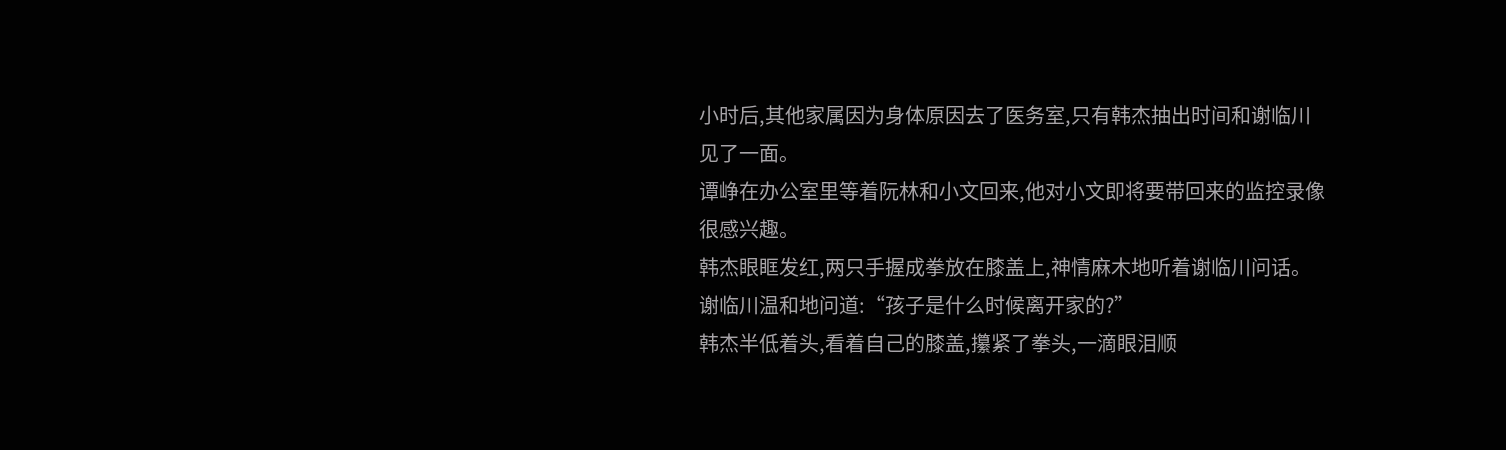小时后,其他家属因为身体原因去了医务室,只有韩杰抽出时间和谢临川见了一面。
谭峥在办公室里等着阮林和小文回来,他对小文即将要带回来的监控录像很感兴趣。
韩杰眼眶发红,两只手握成拳放在膝盖上,神情麻木地听着谢临川问话。
谢临川温和地问道:“孩子是什么时候离开家的?”
韩杰半低着头,看着自己的膝盖,攥紧了拳头,一滴眼泪顺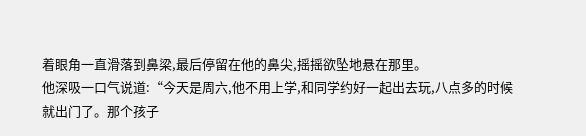着眼角一直滑落到鼻梁,最后停留在他的鼻尖,摇摇欲坠地悬在那里。
他深吸一口气说道:“今天是周六,他不用上学,和同学约好一起出去玩,八点多的时候就出门了。那个孩子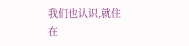我们也认识,就住在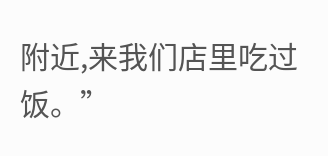附近,来我们店里吃过饭。”